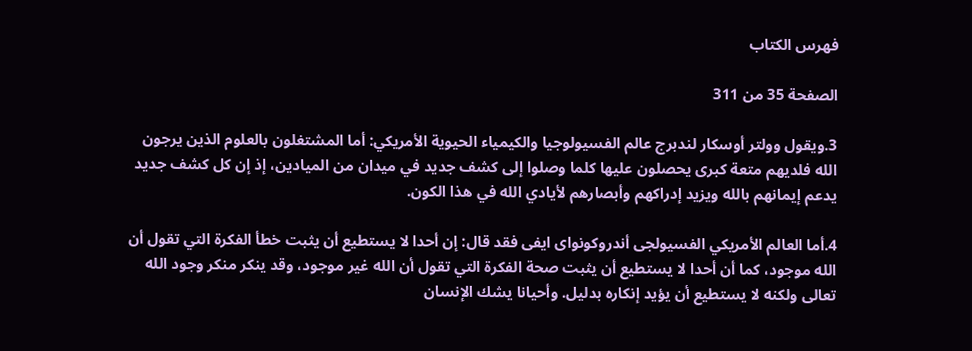فهرس الكتاب

الصفحة 35 من 311

3.ويقول وولتر أوسكار لندبرج عالم الفسيولوجيا والكيمياء الحيوية الأمريكي: أما المشتغلون بالعلوم الذين يرجون الله فلديهم متعة كبرى يحصلون عليها كلما وصلوا إلى كشف جديد في ميدان من الميادين، إذ إن كل كشف جديد يدعم إيمانهم بالله ويزيد إدراكهم وأبصارهم لأيادي الله في هذا الكون.

4.أما العالم الأمريكي الفسيولجى أندروكونواى ايفى فقد قال: إن أحدا لا يستطيع أن يثبت خطأ الفكرة التي تقول أن الله موجود، كما أن أحدا لا يستطيع أن يثبت صحة الفكرة التي تقول أن الله غير موجود، وقد ينكر منكر وجود الله تعالى ولكنه لا يستطيع أن يؤيد إنكاره بدليل. وأحيانا يشك الإنسان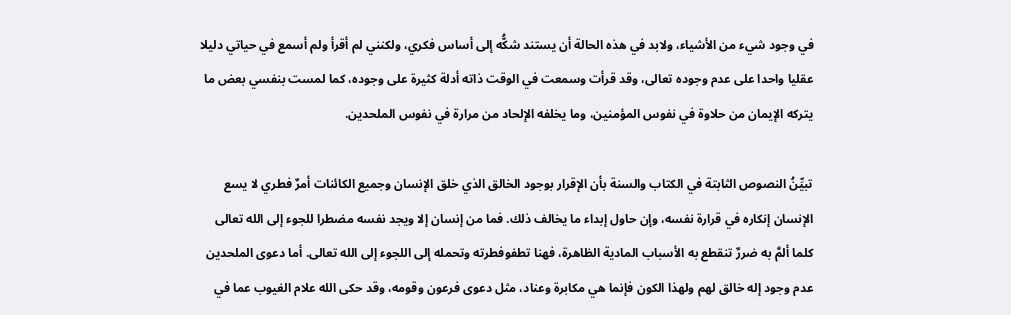في وجود شيء من الأشياء، ولابد في هذه الحالة أن يستند شكُّه إلى أساس فكري، ولكنني لم أقرأ ولم أسمع في حياتي دليلا عقليا واحدا على عدم وجوده تعالى، وقد قرأت وسمعت في الوقت ذاته أدلة كثيرة على وجوده، كما لمست بنفسي بعض ما يتركه الإيمان من حلاوة في نفوس المؤمنين، وما يخلفه الإلحاد من مرارة في نفوس الملحدين.

تبيِّنُ النصوص الثابتة في الكتاب والسنة بأن الإقرار بوجود الخالق الذي خلق الإنسان وجميع الكائنات أمرٌ فطري لا يسع الإنسان إنكاره في قرارة نفسه، وإن حاول إبداء ما يخالف ذلك. فما من إنسان إلا ويجد نفسه مضطرا للجوء إلى الله تعالى كلما ألمَّ به ضررٌ تنقطع به الأسباب المادية الظاهرة، فهنا تطفوفطرته وتحمله إلى اللجوء إلى الله تعالى. أما دعوى الملحدين عدم وجود إله خالق لهم ولهذا الكون فإنما هي مكابرة وعناد، مثل دعوى فرعون وقومه، وقد حكى الله علام الغيوب عما في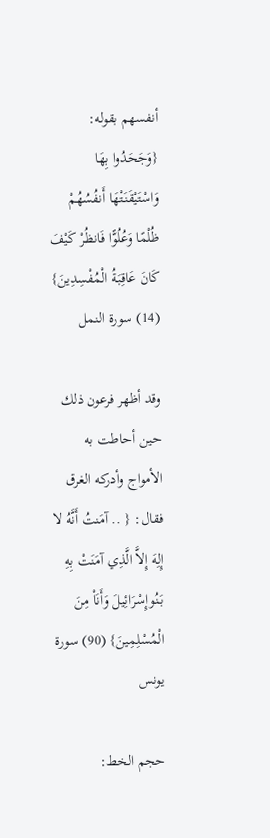أنفسهم بقوله: {وَجَحَدُوا بِهَا وَاسْتَيْقَنَتْهَا أَنفُسُهُمْ ظُلْمًا وَعُلُوًّا فَانظُرْ كَيْفَ كَانَ عَاقِبَةُ الْمُفْسِدِينَ} (14) سورة النمل

وقد أظهر فرعون ذلك حين أحاطت به الأمواج وأدركه الغرق فقال: { .. آمَنتُ أَنَّهُ لا إِلِهَ إِلاَّ الَّذِي آمَنَتْ بِهِ بَنُوإِسْرَائِيلَ وَأَنَاْ مِنَ الْمُسْلِمِينَ} (90) سورة يونس

حجم الخط: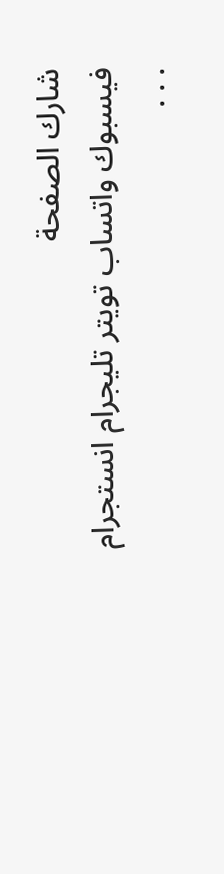شارك الصفحة
فيسبوك واتساب تويتر تليجرام انستجرام
. . .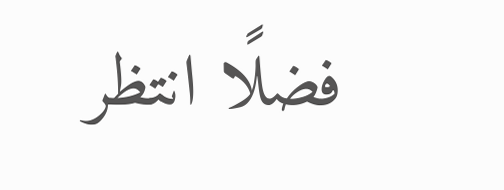فضلًا انتظر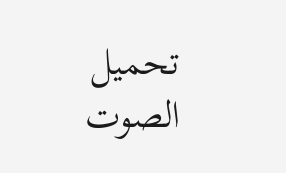تحميل الصوت